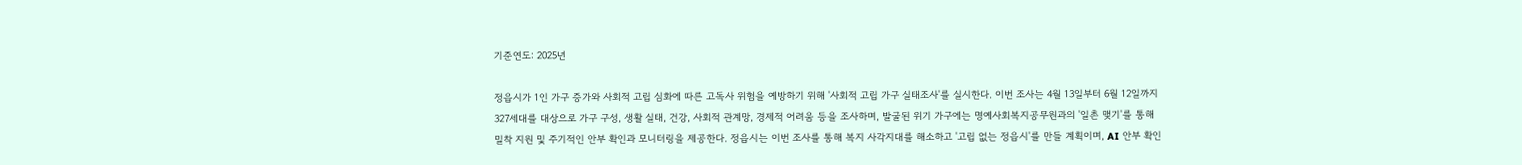기준연도: 2025년

정읍시가 1인 가구 증가와 사회적 고립 심화에 따른 고독사 위험을 예방하기 위해 '사회적 고립 가구 실태조사'를 실시한다. 이번 조사는 4월 13일부터 6월 12일까지 327세대를 대상으로 가구 구성, 생활 실태, 건강, 사회적 관계망, 경제적 어려움 등을 조사하며, 발굴된 위기 가구에는 명예사회복지공무원과의 '일촌 맺기'를 통해 밀착 지원 및 주기적인 안부 확인과 모니터링을 제공한다. 정읍시는 이번 조사를 통해 복지 사각지대를 해소하고 '고립 없는 정읍시'를 만들 계획이며, AI 안부 확인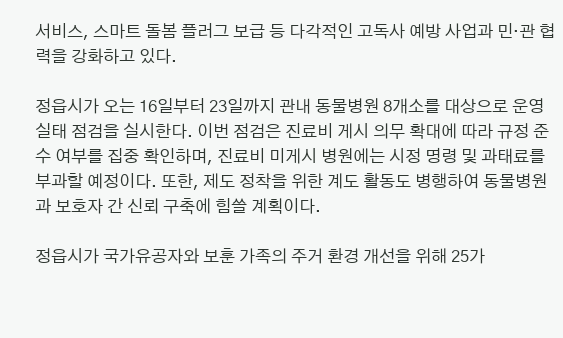서비스, 스마트 돌봄 플러그 보급 등 다각적인 고독사 예방 사업과 민·관 협력을 강화하고 있다.

정읍시가 오는 16일부터 23일까지 관내 동물병원 8개소를 대상으로 운영 실태 점검을 실시한다. 이번 점검은 진료비 게시 의무 확대에 따라 규정 준수 여부를 집중 확인하며, 진료비 미게시 병원에는 시정 명령 및 과태료를 부과할 예정이다. 또한, 제도 정착을 위한 계도 활동도 병행하여 동물병원과 보호자 간 신뢰 구축에 힘쓸 계획이다.

정읍시가 국가유공자와 보훈 가족의 주거 환경 개선을 위해 25가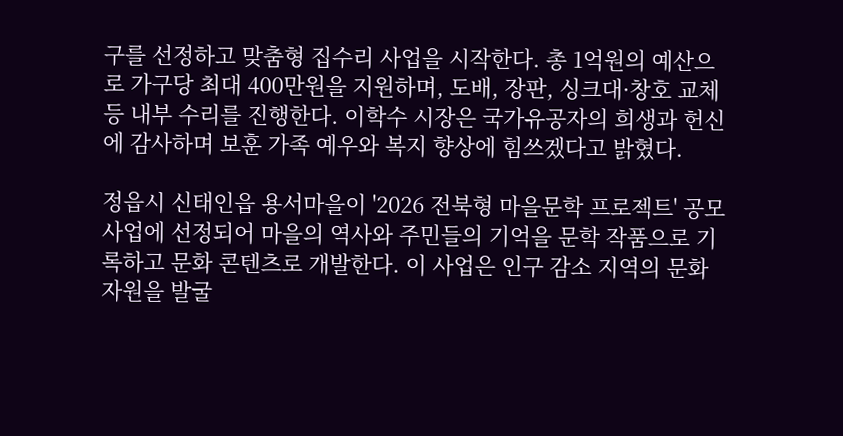구를 선정하고 맞춤형 집수리 사업을 시작한다. 총 1억원의 예산으로 가구당 최대 400만원을 지원하며, 도배, 장판, 싱크대·창호 교체 등 내부 수리를 진행한다. 이학수 시장은 국가유공자의 희생과 헌신에 감사하며 보훈 가족 예우와 복지 향상에 힘쓰겠다고 밝혔다.

정읍시 신태인읍 용서마을이 '2026 전북형 마을문학 프로젝트' 공모사업에 선정되어 마을의 역사와 주민들의 기억을 문학 작품으로 기록하고 문화 콘텐츠로 개발한다. 이 사업은 인구 감소 지역의 문화 자원을 발굴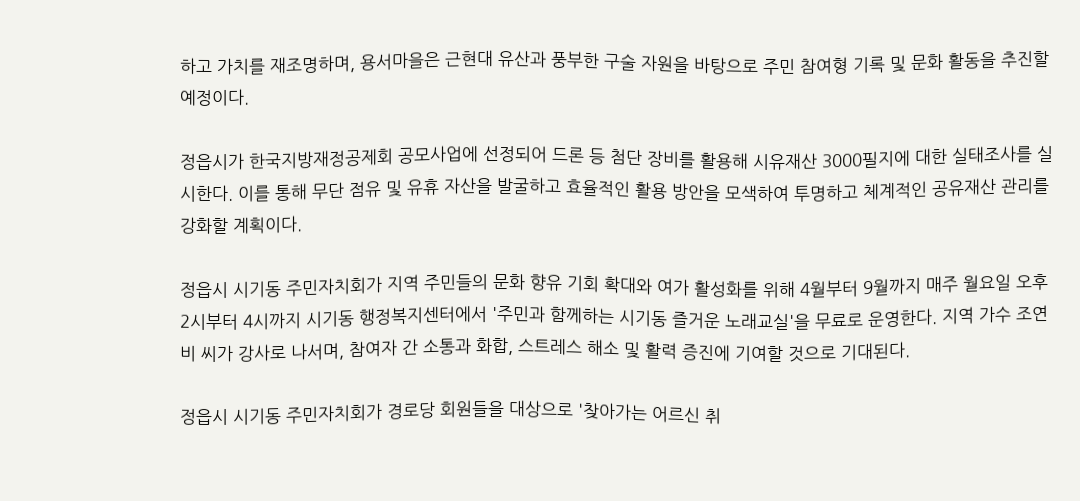하고 가치를 재조명하며, 용서마을은 근현대 유산과 풍부한 구술 자원을 바탕으로 주민 참여형 기록 및 문화 활동을 추진할 예정이다.

정읍시가 한국지방재정공제회 공모사업에 선정되어 드론 등 첨단 장비를 활용해 시유재산 3000필지에 대한 실태조사를 실시한다. 이를 통해 무단 점유 및 유휴 자산을 발굴하고 효율적인 활용 방안을 모색하여 투명하고 체계적인 공유재산 관리를 강화할 계획이다.

정읍시 시기동 주민자치회가 지역 주민들의 문화 향유 기회 확대와 여가 활성화를 위해 4월부터 9월까지 매주 월요일 오후 2시부터 4시까지 시기동 행정복지센터에서 '주민과 함께하는 시기동 즐거운 노래교실'을 무료로 운영한다. 지역 가수 조연비 씨가 강사로 나서며, 참여자 간 소통과 화합, 스트레스 해소 및 활력 증진에 기여할 것으로 기대된다.

정읍시 시기동 주민자치회가 경로당 회원들을 대상으로 '찾아가는 어르신 취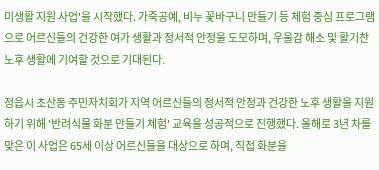미생활 지원 사업'을 시작했다. 가죽공예, 비누 꽃바구니 만들기 등 체험 중심 프로그램으로 어르신들의 건강한 여가 생활과 정서적 안정을 도모하며, 우울감 해소 및 활기찬 노후 생활에 기여할 것으로 기대된다.

정읍시 초산동 주민자치회가 지역 어르신들의 정서적 안정과 건강한 노후 생활을 지원하기 위해 '반려식물 화분 만들기 체험' 교육을 성공적으로 진행했다. 올해로 3년 차를 맞은 이 사업은 65세 이상 어르신들을 대상으로 하며, 직접 화분을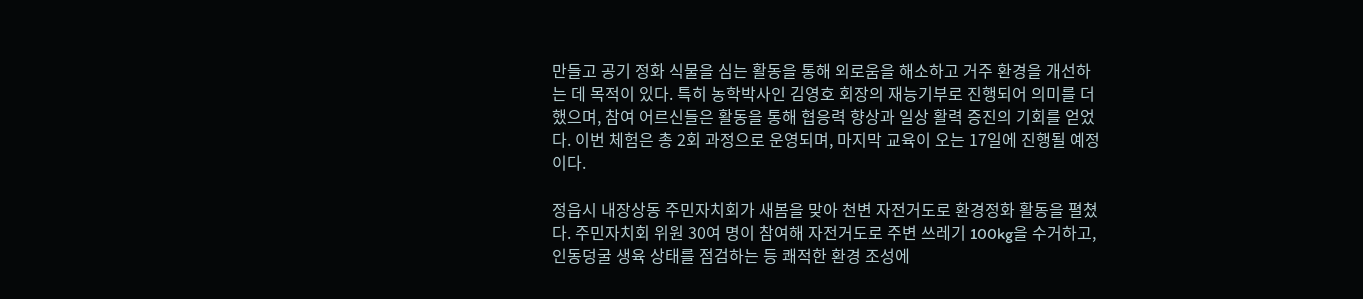만들고 공기 정화 식물을 심는 활동을 통해 외로움을 해소하고 거주 환경을 개선하는 데 목적이 있다. 특히 농학박사인 김영호 회장의 재능기부로 진행되어 의미를 더했으며, 참여 어르신들은 활동을 통해 협응력 향상과 일상 활력 증진의 기회를 얻었다. 이번 체험은 총 2회 과정으로 운영되며, 마지막 교육이 오는 17일에 진행될 예정이다.

정읍시 내장상동 주민자치회가 새봄을 맞아 천변 자전거도로 환경정화 활동을 펼쳤다. 주민자치회 위원 30여 명이 참여해 자전거도로 주변 쓰레기 100kg을 수거하고, 인동덩굴 생육 상태를 점검하는 등 쾌적한 환경 조성에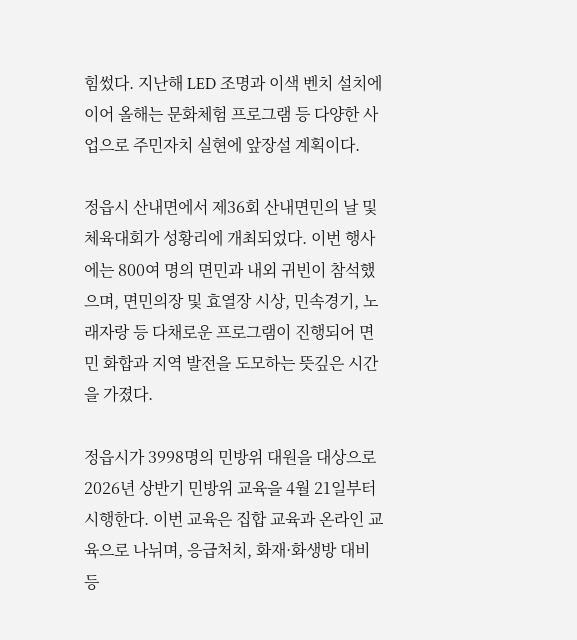힘썼다. 지난해 LED 조명과 이색 벤치 설치에 이어 올해는 문화체험 프로그램 등 다양한 사업으로 주민자치 실현에 앞장설 계획이다.

정읍시 산내면에서 제36회 산내면민의 날 및 체육대회가 성황리에 개최되었다. 이번 행사에는 800여 명의 면민과 내외 귀빈이 참석했으며, 면민의장 및 효열장 시상, 민속경기, 노래자랑 등 다채로운 프로그램이 진행되어 면민 화합과 지역 발전을 도모하는 뜻깊은 시간을 가졌다.

정읍시가 3998명의 민방위 대원을 대상으로 2026년 상반기 민방위 교육을 4월 21일부터 시행한다. 이번 교육은 집합 교육과 온라인 교육으로 나뉘며, 응급처치, 화재·화생방 대비 등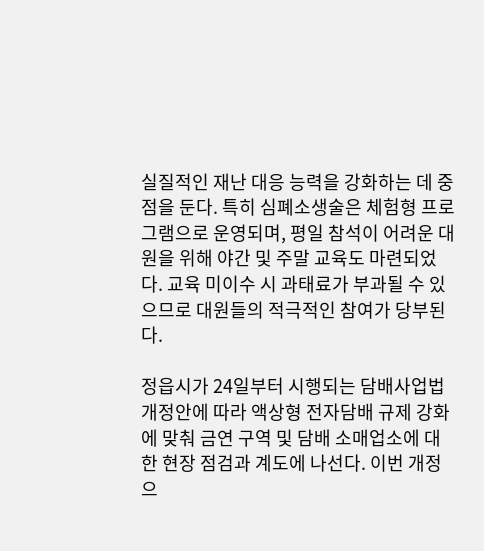실질적인 재난 대응 능력을 강화하는 데 중점을 둔다. 특히 심폐소생술은 체험형 프로그램으로 운영되며, 평일 참석이 어려운 대원을 위해 야간 및 주말 교육도 마련되었다. 교육 미이수 시 과태료가 부과될 수 있으므로 대원들의 적극적인 참여가 당부된다.

정읍시가 24일부터 시행되는 담배사업법 개정안에 따라 액상형 전자담배 규제 강화에 맞춰 금연 구역 및 담배 소매업소에 대한 현장 점검과 계도에 나선다. 이번 개정으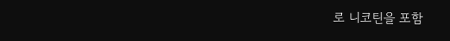로 니코틴을 포함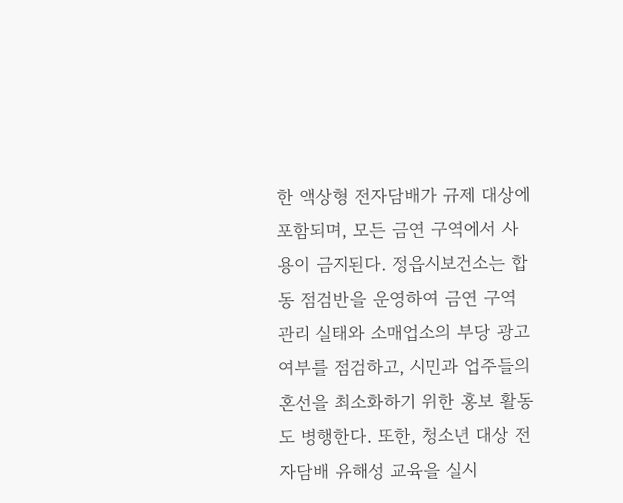한 액상형 전자담배가 규제 대상에 포함되며, 모든 금연 구역에서 사용이 금지된다. 정읍시보건소는 합동 점검반을 운영하여 금연 구역 관리 실태와 소매업소의 부당 광고 여부를 점검하고, 시민과 업주들의 혼선을 최소화하기 위한 홍보 활동도 병행한다. 또한, 청소년 대상 전자담배 유해성 교육을 실시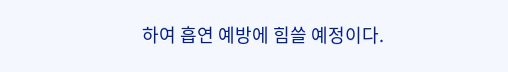하여 흡연 예방에 힘쓸 예정이다.